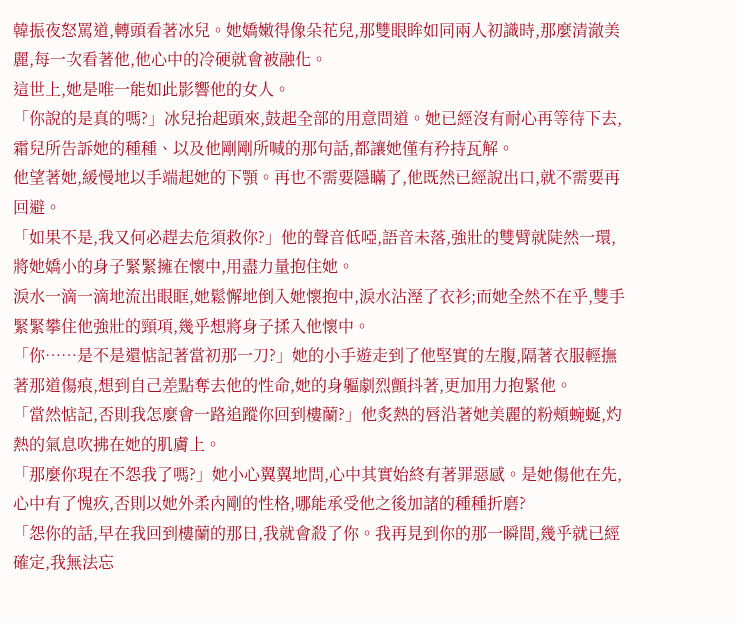韓振夜怒罵道,轉頭看著冰兒。她嬌嫩得像朵花兒,那雙眼眸如同兩人初識時,那麼清澈美麗,每一次看著他,他心中的冷硬就會被融化。
這世上,她是唯一能如此影響他的女人。
「你說的是真的嗎?」冰兒抬起頭來,鼓起全部的用意問道。她已經沒有耐心再等待下去,霜兒所告訴她的種種、以及他剛剛所喊的那句話,都讓她僅有矜持瓦解。
他望著她,緩慢地以手端起她的下顎。再也不需要隱瞞了,他既然已經說出口,就不需要再回避。
「如果不是,我又何必趕去危須救你?」他的聲音低啞,語音未落,強壯的雙臂就陡然一環,將她嬌小的身子緊緊擁在懷中,用盡力量抱住她。
淚水一滴一滴地流出眼眶,她鬆懈地倒入她懷抱中,淚水沾溼了衣衫;而她全然不在乎,雙手緊緊攀住他強壯的頸項,幾乎想將身子揉入他懷中。
「你……是不是還惦記著當初那一刀?」她的小手遊走到了他堅實的左腹,隔著衣服輕撫著那道傷痕,想到自己差點奪去他的性命,她的身軀劇烈顫抖著,更加用力抱緊他。
「當然惦記,否則我怎麼會一路追蹤你回到樓蘭?」他炙熱的唇沿著她美麗的粉頰蜿蜒,灼熱的氣息吹拂在她的肌膚上。
「那麼你現在不怨我了嗎?」她小心翼翼地問,心中其實始終有著罪惡感。是她傷他在先,心中有了愧疚,否則以她外柔內剛的性格,哪能承受他之後加諸的種種折磨?
「怨你的話,早在我回到樓蘭的那日,我就會殺了你。我再見到你的那一瞬間,幾乎就已經確定,我無法忘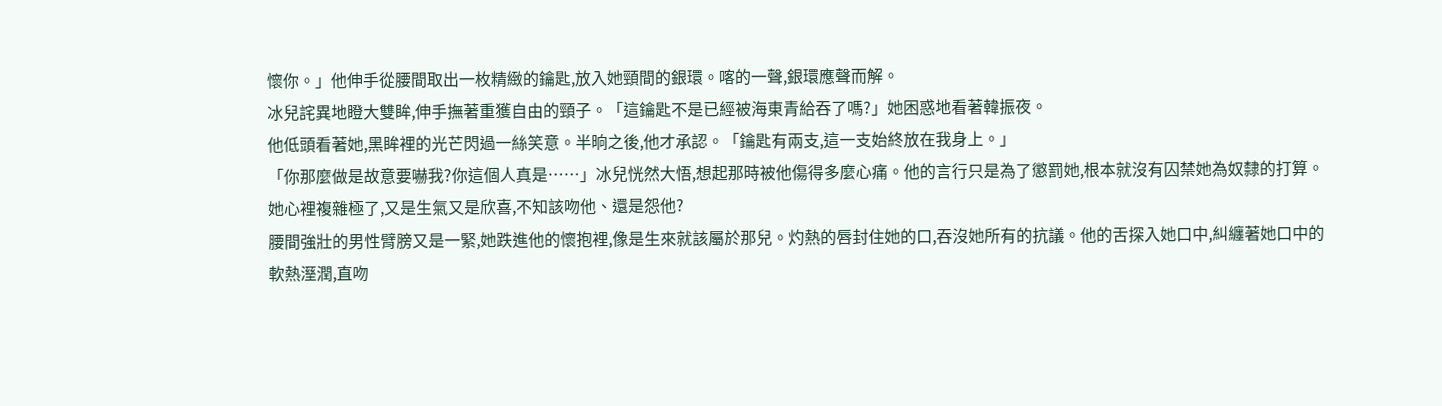懷你。」他伸手從腰間取出一枚精緻的鑰匙,放入她頸間的銀環。喀的一聲,銀環應聲而解。
冰兒詫異地瞪大雙眸,伸手撫著重獲自由的頸子。「這鑰匙不是已經被海東青給吞了嗎?」她困惑地看著韓振夜。
他低頭看著她,黑眸裡的光芒閃過一絲笑意。半晌之後,他才承認。「鑰匙有兩支,這一支始終放在我身上。」
「你那麼做是故意要嚇我?你這個人真是……」冰兒恍然大悟,想起那時被他傷得多麼心痛。他的言行只是為了懲罰她,根本就沒有囚禁她為奴隸的打算。她心裡複雜極了,又是生氣又是欣喜,不知該吻他、還是怨他?
腰間強壯的男性臂膀又是一緊,她跌進他的懷抱裡,像是生來就該屬於那兒。灼熱的唇封住她的口,吞沒她所有的抗議。他的舌探入她口中,糾纏著她口中的軟熱溼潤,直吻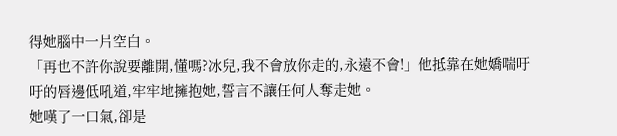得她腦中一片空白。
「再也不許你說要離開,懂嗎?冰兒,我不會放你走的,永遠不會!」他抵靠在她嬌喘吁吁的唇邊低吼道,牢牢地擁抱她,誓言不讓任何人奪走她。
她嘆了一口氣,卻是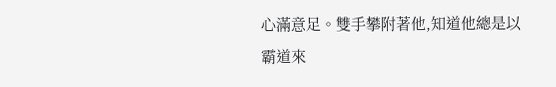心滿意足。雙手攀附著他,知道他總是以霸道來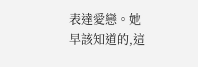表達愛戀。她早該知道的,這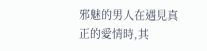邪魅的男人在遇見真正的愛情時,其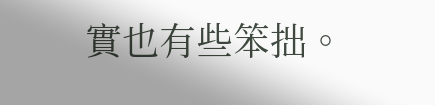實也有些笨拙。